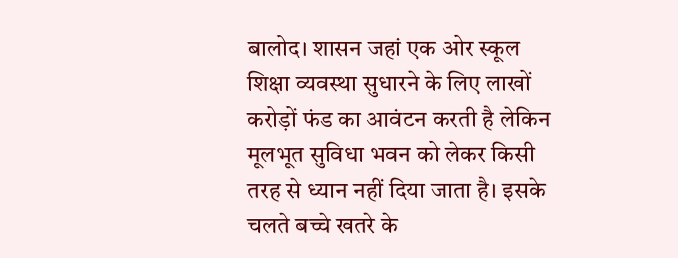बालोद। शासन जहां एक ओर स्कूल शिक्षा व्यवस्था सुधारने के लिए लाखों करोड़ों फंड का आवंटन करती है लेकिन मूलभूत सुविधा भवन को लेकर किसी तरह से ध्यान नहीं दिया जाता है। इसके चलते बच्चे खतरे के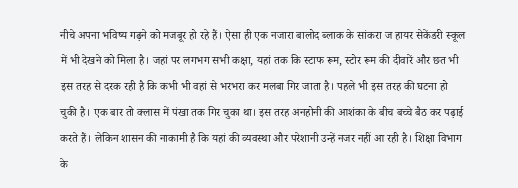नीचे अपना भविष्य गढ़ने को मजबूर हो रहे हैं। ऐसा ही एक नजारा बालोद ब्लाक के सांकरा ज हायर सेकेंडरी स्कूल में भी देखने को मिला है। जहां पर लगभग सभी कक्षा, यहां तक कि स्टाफ रूम, स्टोर रूम की दीवारें और छत भी इस तरह से दरक रही है कि कभी भी वहां से भरभरा कर मलबा गिर जाता है। पहले भी इस तरह की घटना हो चुकी है। एक बार तो क्लास में पंखा तक गिर चुका था। इस तरह अनहोनी की आशंका के बीच बच्चे बैठ कर पढ़ाई करते हैं। लेकिन शासन की नाकामी है कि यहां की व्यवस्था और परेशानी उन्हें नजर नहीं आ रही है। शिक्षा विभाग के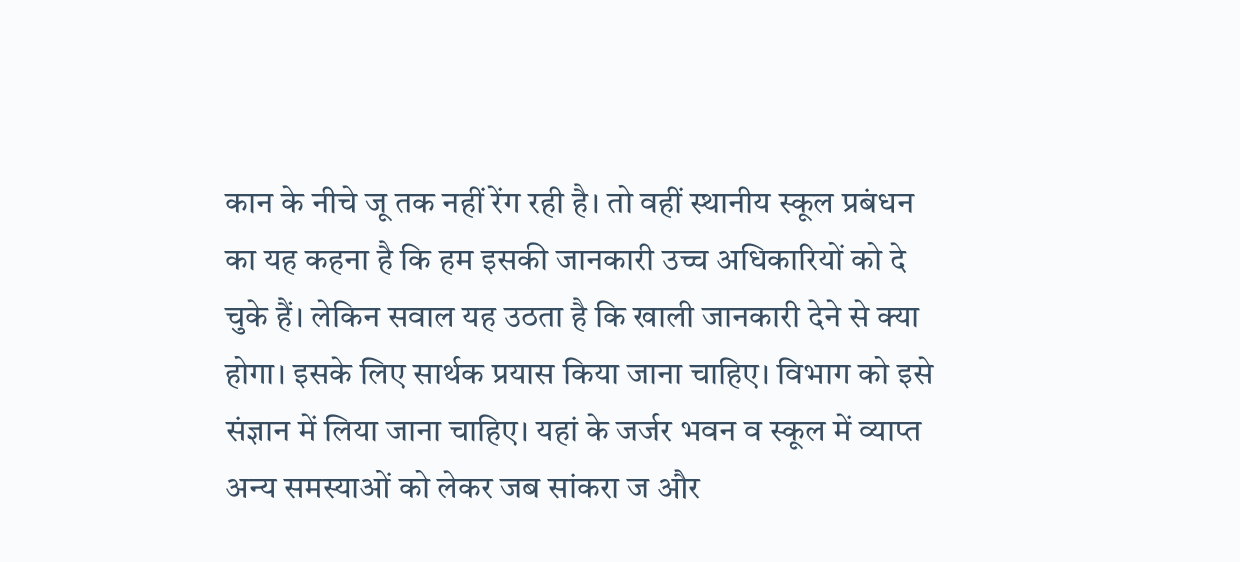कान के नीचे जू तक नहीं रेंग रही है। तो वहीं स्थानीय स्कूल प्रबंधन का यह कहना है कि हम इसकी जानकारी उच्च अधिकारियों को दे चुके हैं। लेकिन सवाल यह उठता है कि खाली जानकारी देने से क्या होगा। इसके लिए सार्थक प्रयास किया जाना चाहिए। विभाग को इसे संज्ञान में लिया जाना चाहिए। यहां के जर्जर भवन व स्कूल में व्याप्त अन्य समस्याओं को लेकर जब सांकरा ज और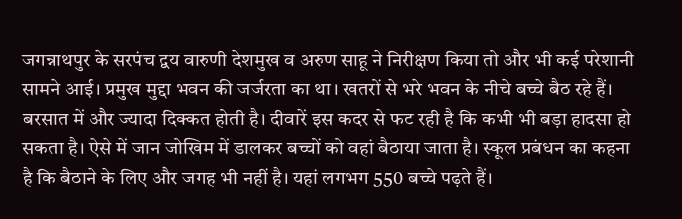जगन्नाथपुर के सरपंच द्वय वारुणी देशमुख व अरुण साहू ने निरीक्षण किया तो और भी कई परेशानी सामने आई। प्रमुख मुद्दा भवन की जर्जरता का था। खतरों से भरे भवन के नीचे बच्चे बैठ रहे हैं। बरसात में और ज्यादा दिक्कत होती है। दीवारें इस कदर से फट रही है कि कभी भी बड़ा हादसा हो सकता है। ऐसे में जान जोखिम में डालकर बच्चों को वहां बैठाया जाता है। स्कूल प्रबंधन का कहना है कि बैठाने के लिए और जगह भी नहीं है। यहां लगभग 550 बच्चे पढ़ते हैं।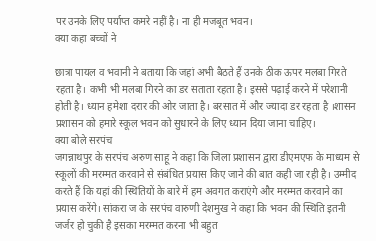पर उनके लिए पर्याप्त कमरे नहीं है। ना ही मजबूत भवन।
क्या कहा बच्चों ने

छात्रा पायल व भवानी ने बताया कि जहां अभी बैठते हैं उनके ठीक ऊपर मलबा गिरते रहता है। कभी भी मलबा गिरने का डर सताता रहता है। इससे पढ़ाई करने में परेशानी होती है। ध्यान हमेशा दरार की ओर जाता है। बरसात में और ज्यादा डर रहता है ।शासन प्रशासन को हमारे स्कूल भवन को सुधारने के लिए ध्यान दिया जाना चाहिए।
क्या बोले सरपंच
जगन्नाथपुर के सरपंच अरुण साहू ने कहा कि जिला प्रशासन द्वारा डीएमएफ के माध्यम से स्कूलों की मरम्मत करवाने से संबंधित प्रयास किए जाने की बात कही जा रही है। उम्मीद करते हैं कि यहां की स्थितियों के बारे में हम अवगत कराएंगे और मरम्मत करवाने का प्रयास करेंगे। सांकरा ज के सरपंच वारुणी देशमुख ने कहा कि भवन की स्थिति इतनी जर्जर हो चुकी है इसका मरम्मत करना भी बहुत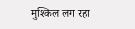मुश्किल लग रहा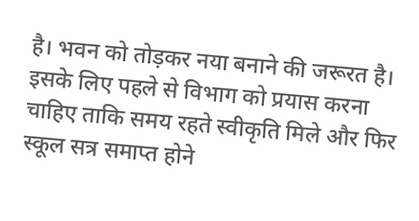है। भवन को तोड़कर नया बनाने की जरूरत है। इसके लिए पहले से विभाग को प्रयास करना चाहिए ताकि समय रहते स्वीकृति मिले और फिर स्कूल सत्र समाप्त होने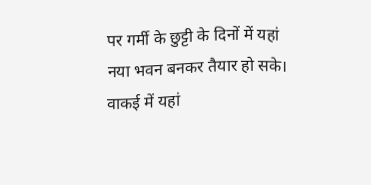पर गर्मी के छुट्टी के दिनों में यहां नया भवन बनकर तैयार हो सके। वाकई में यहां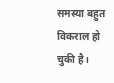समस्या बहुत विकराल हो चुकी है।